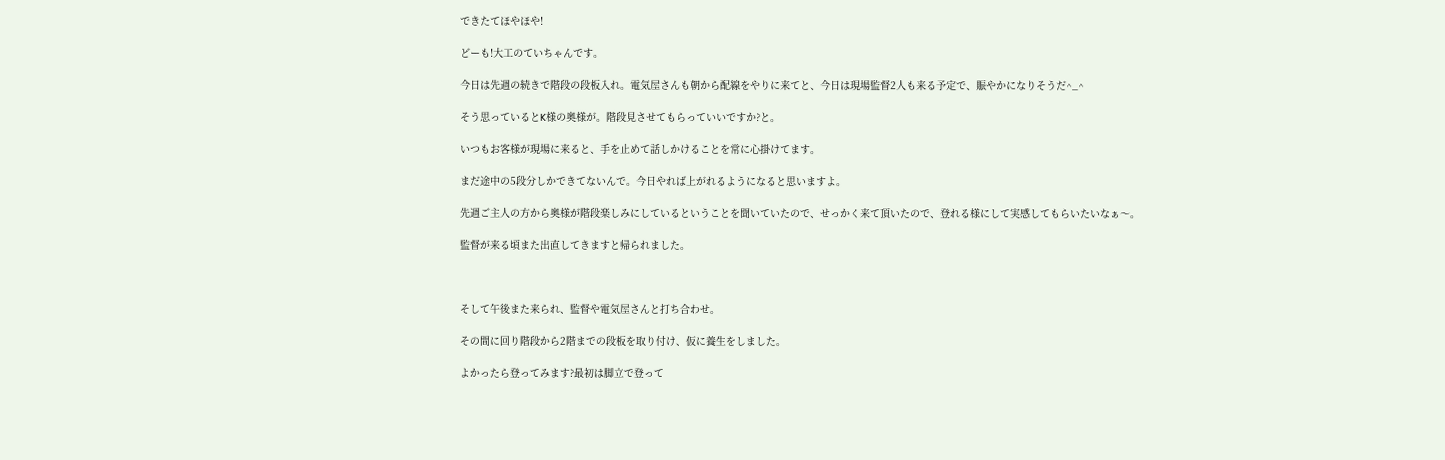できたてほやほや!

どーも!大工のていちゃんです。

今日は先週の続きで階段の段板入れ。電気屋さんも朝から配線をやりに来てと、今日は現場監督2人も来る予定で、賑やかになりそうだ^_^

そう思っているとK様の奥様が。階段見させてもらっていいですか?と。

いつもお客様が現場に来ると、手を止めて話しかけることを常に心掛けてます。

まだ途中の5段分しかできてないんで。今日やれば上がれるようになると思いますよ。

先週ご主人の方から奥様が階段楽しみにしているということを聞いていたので、せっかく来て頂いたので、登れる様にして実感してもらいたいなぁ〜。

監督が来る頃また出直してきますと帰られました。



そして午後また来られ、監督や電気屋さんと打ち合わせ。

その間に回り階段から2階までの段板を取り付け、仮に養生をしました。

よかったら登ってみます?最初は脚立で登って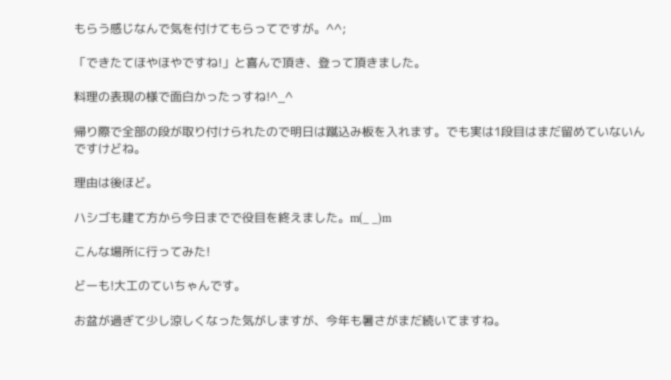もらう感じなんで気を付けてもらってですが。^^;

「できたてほやほやですね!」と喜んで頂き、登って頂きました。

料理の表現の様で面白かったっすね!^_^

帰り際で全部の段が取り付けられたので明日は蹴込み板を入れます。でも実は1段目はまだ留めていないんですけどね。

理由は後ほど。

ハシゴも建て方から今日までで役目を終えました。m(_ _)m

こんな場所に行ってみた!

どーも!大工のていちゃんです。

お盆が過ぎて少し涼しくなった気がしますが、今年も暑さがまだ続いてますね。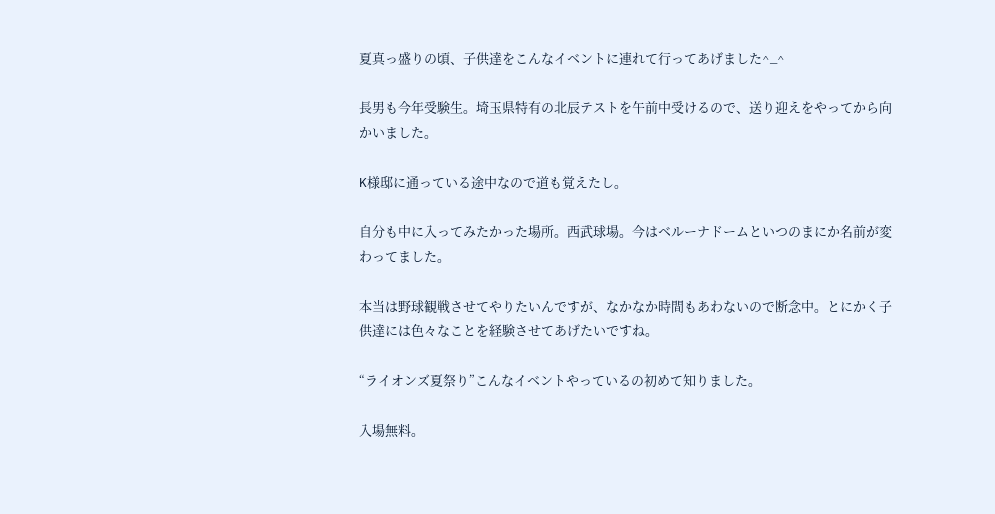夏真っ盛りの頃、子供達をこんなイベントに連れて行ってあげました^_^

長男も今年受験生。埼玉県特有の北辰テストを午前中受けるので、送り迎えをやってから向かいました。

K様邸に通っている途中なので道も覚えたし。

自分も中に入ってみたかった場所。西武球場。今はベルーナドームといつのまにか名前が変わってました。

本当は野球観戦させてやりたいんですが、なかなか時間もあわないので断念中。とにかく子供達には色々なことを経験させてあげたいですね。

“ライオンズ夏祭り”こんなイベントやっているの初めて知りました。

入場無料。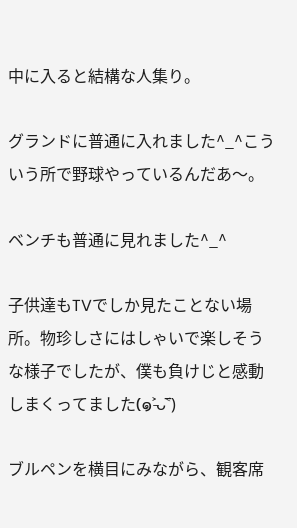中に入ると結構な人集り。

グランドに普通に入れました^_^こういう所で野球やっているんだあ〜。

ベンチも普通に見れました^_^

子供達もTVでしか見たことない場所。物珍しさにはしゃいで楽しそうな様子でしたが、僕も負けじと感動しまくってました(๑˃̵ᴗ˂̵)

ブルペンを横目にみながら、観客席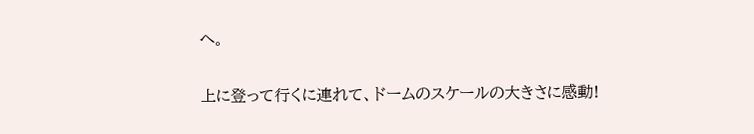へ。

上に登って行くに連れて、ドームのスケールの大きさに感動!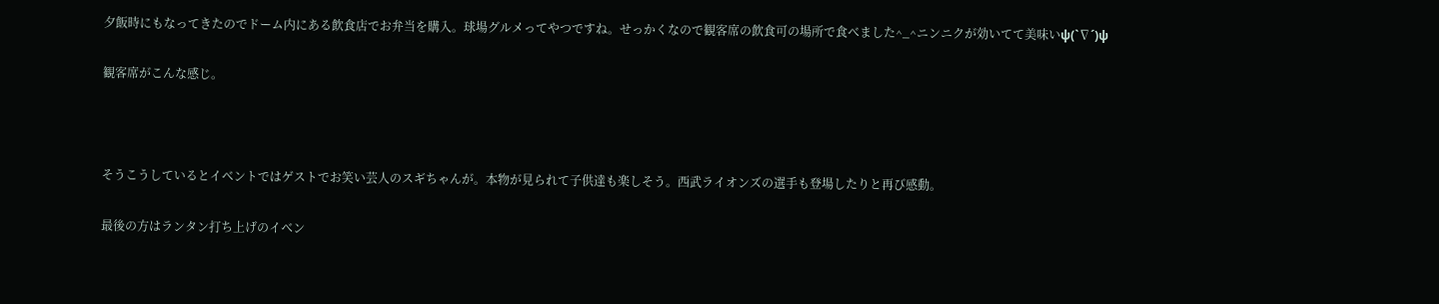夕飯時にもなってきたのでドーム内にある飲食店でお弁当を購入。球場グルメってやつですね。せっかくなので観客席の飲食可の場所で食べました^_^ニンニクが効いてて美味いψ(`∇´)ψ

観客席がこんな感じ。



そうこうしているとイベントではゲストでお笑い芸人のスギちゃんが。本物が見られて子供達も楽しそう。西武ライオンズの選手も登場したりと再び感動。

最後の方はランタン打ち上げのイベン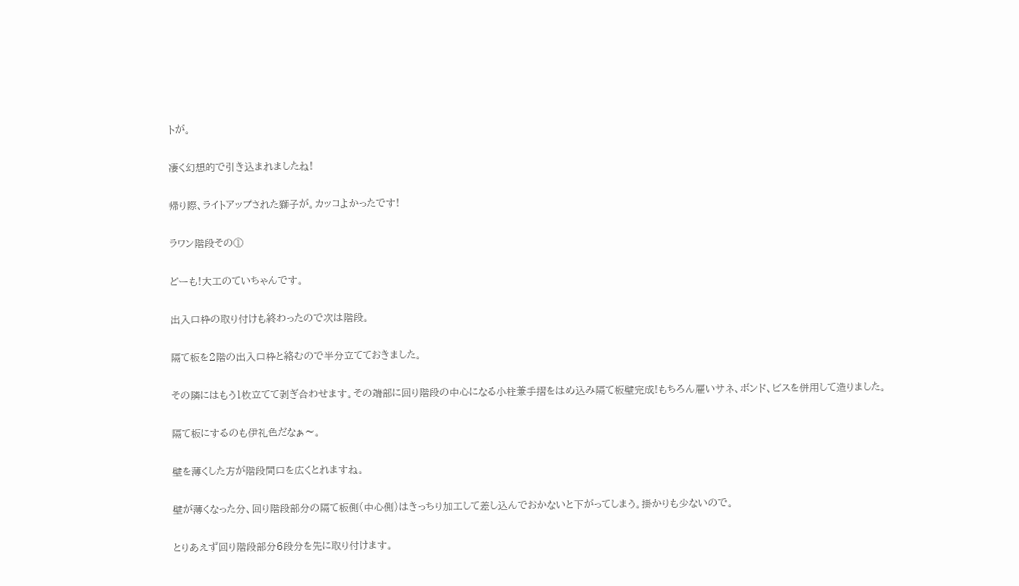トが。

凄く幻想的で引き込まれましたね!

帰り際、ライトアップされた獅子が。カッコよかったです!

ラワン階段その①

どーも!大工のていちゃんです。

出入口枠の取り付けも終わったので次は階段。

隔て板を2階の出入口枠と絡むので半分立てておきました。

その隣にはもう1枚立てて剥ぎ合わせます。その端部に回り階段の中心になる小柱兼手摺をはめ込み隔て板壁完成!もちろん雇いサネ、ボンド、ビスを併用して造りました。

隔て板にするのも伊礼色だなぁ〜。

壁を薄くした方が階段間口を広くとれますね。

壁が薄くなった分、回り階段部分の隔て板側(中心側)はきっちり加工して差し込んでおかないと下がってしまう。掛かりも少ないので。

とりあえず回り階段部分6段分を先に取り付けます。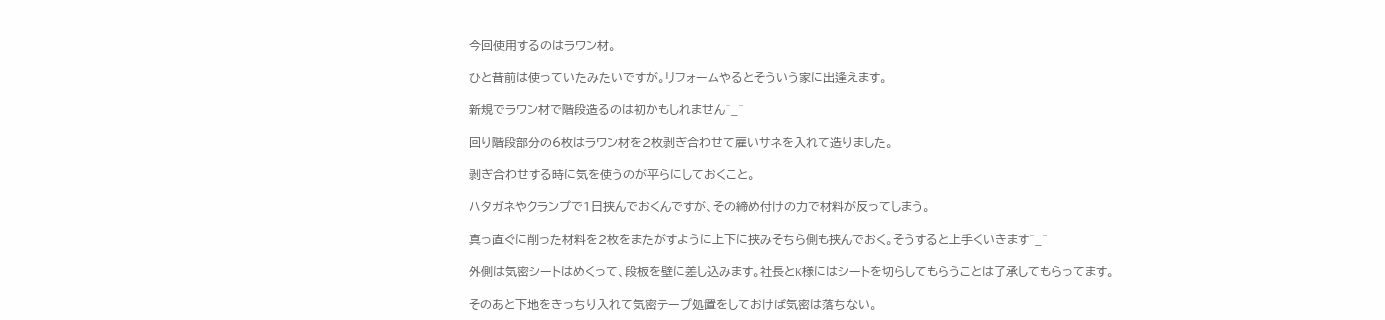今回使用するのはラワン材。

ひと昔前は使っていたみたいですが。リフォームやるとそういう家に出逢えます。

新規でラワン材で階段造るのは初かもしれません^_^

回り階段部分の6枚はラワン材を2枚剥ぎ合わせて雇いサネを入れて造りました。

剥ぎ合わせする時に気を使うのが平らにしておくこと。

ハタガネやクランプで1日挟んでおくんですが、その締め付けの力で材料が反ってしまう。

真っ直ぐに削った材料を2枚をまたがすように上下に挟みそちら側も挟んでおく。そうすると上手くいきます^_^

外側は気密シートはめくって、段板を壁に差し込みます。社長とK様にはシートを切らしてもらうことは了承してもらってます。

そのあと下地をきっちり入れて気密テープ処置をしておけば気密は落ちない。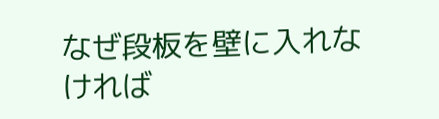なぜ段板を壁に入れなければ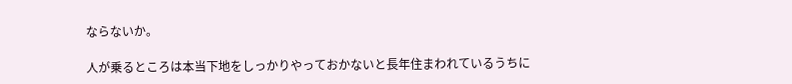ならないか。

人が乗るところは本当下地をしっかりやっておかないと長年住まわれているうちに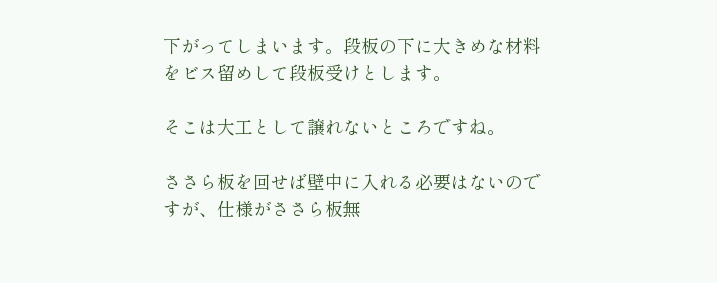下がってしまいます。段板の下に大きめな材料をビス留めして段板受けとします。

そこは大工として譲れないところですね。

ささら板を回せば壁中に入れる必要はないのですが、仕様がささら板無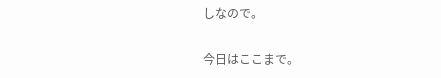しなので。

今日はここまで。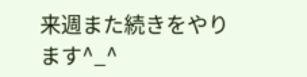来週また続きをやります^_^